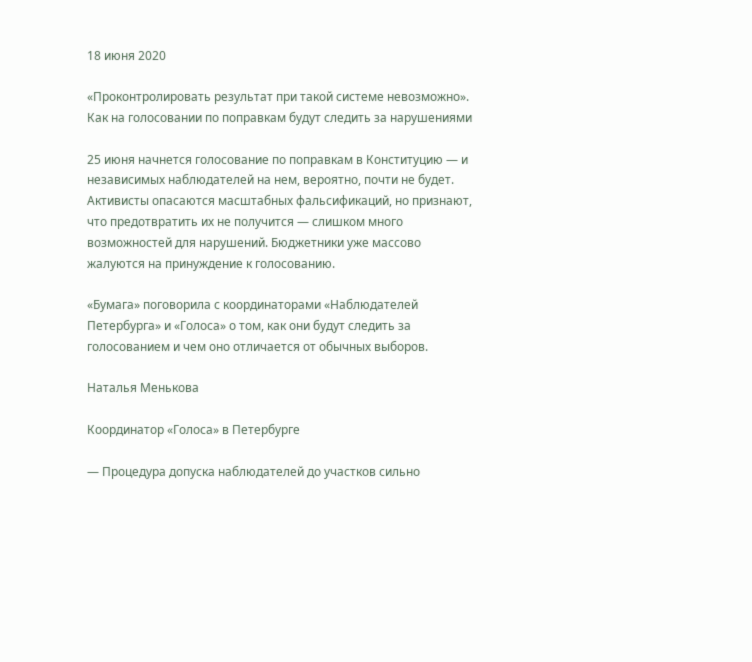18 июня 2020

«Проконтролировать результат при такой системе невозможно». Как на голосовании по поправкам будут следить за нарушениями

25 июня начнется голосование по поправкам в Конституцию — и независимых наблюдателей на нем, вероятно, почти не будет. Активисты опасаются масштабных фальсификаций, но признают, что предотвратить их не получится — слишком много возможностей для нарушений. Бюджетники уже массово жалуются на принуждение к голосованию.

«Бумага» поговорила с координаторами «Наблюдателей Петербурга» и «Голоса» о том, как они будут следить за голосованием и чем оно отличается от обычных выборов.

Наталья Менькова

Координатор «Голоса» в Петербурге

— Процедура допуска наблюдателей до участков сильно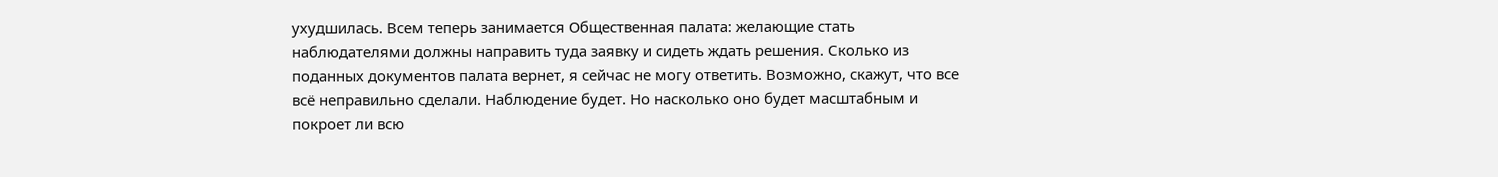ухудшилась. Всем теперь занимается Общественная палата: желающие стать наблюдателями должны направить туда заявку и сидеть ждать решения. Сколько из поданных документов палата вернет, я сейчас не могу ответить. Возможно, скажут, что все всё неправильно сделали. Наблюдение будет. Но насколько оно будет масштабным и покроет ли всю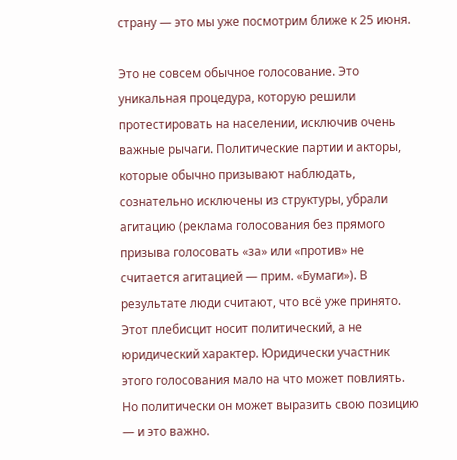страну — это мы уже посмотрим ближе к 25 июня.

Это не совсем обычное голосование. Это уникальная процедура, которую решили протестировать на населении, исключив очень важные рычаги. Политические партии и акторы, которые обычно призывают наблюдать, сознательно исключены из структуры, убрали агитацию (реклама голосования без прямого призыва голосовать «за» или «против» не считается агитацией — прим. «Бумаги»). В результате люди считают, что всё уже принято. Этот плебисцит носит политический, а не юридический характер. Юридически участник этого голосования мало на что может повлиять. Но политически он может выразить свою позицию — и это важно.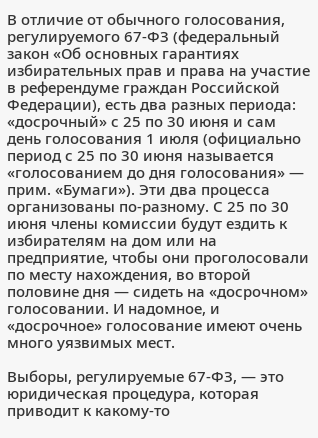В отличие от обычного голосования, регулируемого 67-ФЗ (федеральный закон «Об основных гарантиях избирательных прав и права на участие в референдуме граждан Российской Федерации), есть два разных периода: «досрочный» с 25 по 30 июня и сам день голосования 1 июля (официально период с 25 по 30 июня называется «голосованием до дня голосования» — прим. «Бумаги»). Эти два процесса организованы по-разному. С 25 по 30 июня члены комиссии будут ездить к избирателям на дом или на предприятие, чтобы они проголосовали по месту нахождения, во второй половине дня — сидеть на «досрочном» голосовании. И надомное, и «досрочное» голосование имеют очень много уязвимых мест.

Выборы, регулируемые 67-ФЗ, — это юридическая процедура, которая приводит к какому-то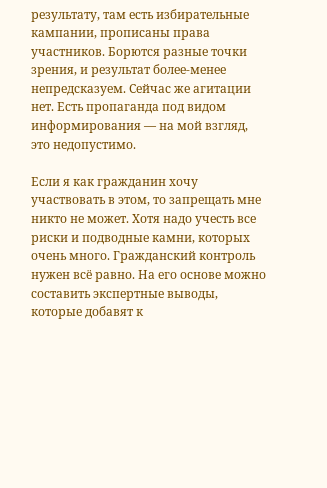результату, там есть избирательные кампании, прописаны права участников. Борются разные точки зрения, и результат более-менее непредсказуем. Сейчас же агитации нет. Есть пропаганда под видом информирования — на мой взгляд, это недопустимо.

Если я как гражданин хочу участвовать в этом, то запрещать мне никто не может. Хотя надо учесть все риски и подводные камни, которых очень много. Гражданский контроль нужен всё равно. На его основе можно составить экспертные выводы, которые добавят к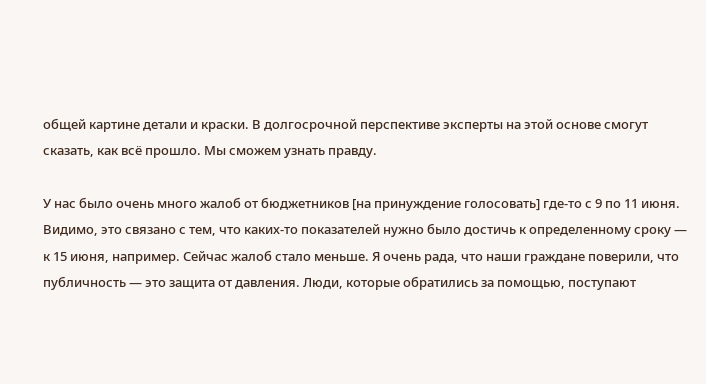общей картине детали и краски. В долгосрочной перспективе эксперты на этой основе смогут сказать, как всё прошло. Мы сможем узнать правду.

У нас было очень много жалоб от бюджетников [на принуждение голосовать] где-то с 9 по 11 июня. Видимо, это связано с тем, что каких-то показателей нужно было достичь к определенному сроку — к 15 июня, например. Сейчас жалоб стало меньше. Я очень рада, что наши граждане поверили, что публичность — это защита от давления. Люди, которые обратились за помощью, поступают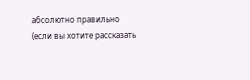абсолютно правильно (если вы хотите рассказать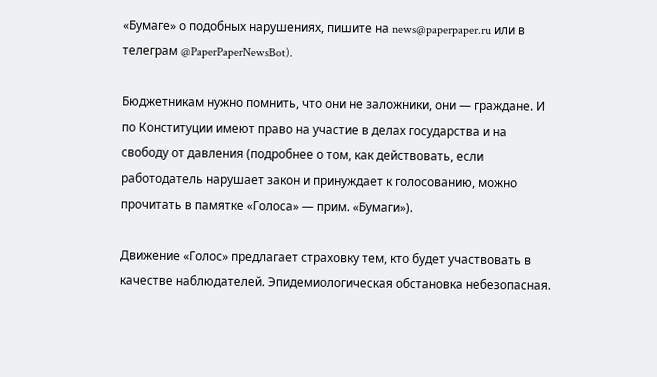«Бумаге» о подобных нарушениях, пишите на news@paperpaper.ru или в телеграм @PaperPaperNewsBot).

Бюджетникам нужно помнить, что они не заложники, они — граждане. И по Конституции имеют право на участие в делах государства и на свободу от давления (подробнее о том, как действовать, если работодатель нарушает закон и принуждает к голосованию, можно прочитать в памятке «Голоса» — прим. «Бумаги»).

Движение «Голос» предлагает страховку тем, кто будет участвовать в качестве наблюдателей. Эпидемиологическая обстановка небезопасная.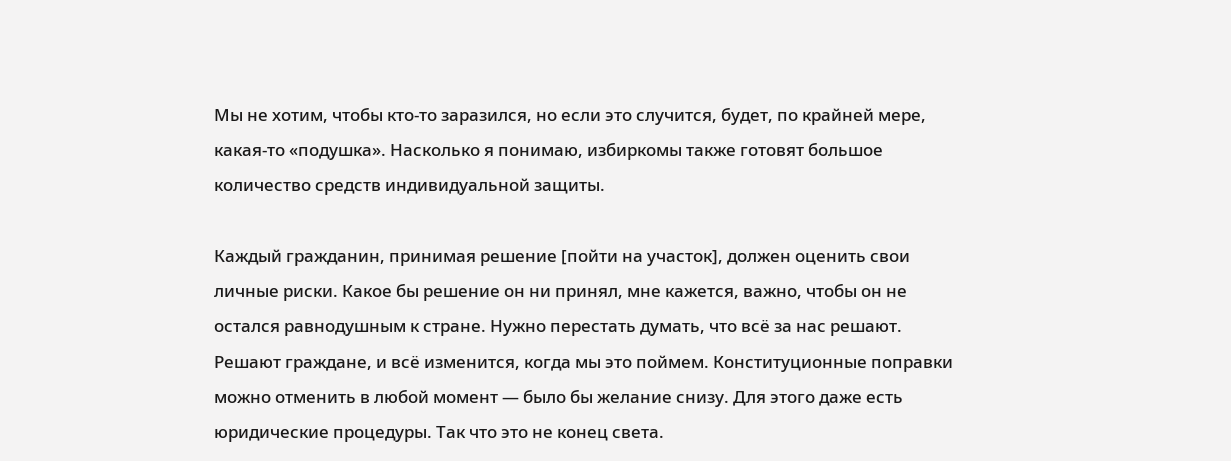Мы не хотим, чтобы кто-то заразился, но если это случится, будет, по крайней мере, какая-то «подушка». Насколько я понимаю, избиркомы также готовят большое количество средств индивидуальной защиты.

Каждый гражданин, принимая решение [пойти на участок], должен оценить свои личные риски. Какое бы решение он ни принял, мне кажется, важно, чтобы он не остался равнодушным к стране. Нужно перестать думать, что всё за нас решают. Решают граждане, и всё изменится, когда мы это поймем. Конституционные поправки можно отменить в любой момент — было бы желание снизу. Для этого даже есть юридические процедуры. Так что это не конец света.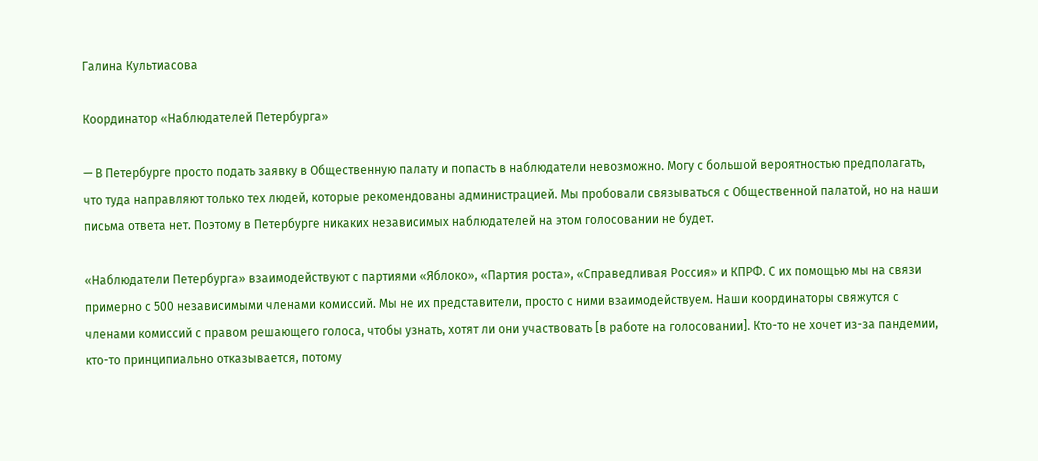Галина Культиасова

Координатор «Наблюдателей Петербурга»

— В Петербурге просто подать заявку в Общественную палату и попасть в наблюдатели невозможно. Могу с большой вероятностью предполагать, что туда направляют только тех людей, которые рекомендованы администрацией. Мы пробовали связываться с Общественной палатой, но на наши письма ответа нет. Поэтому в Петербурге никаких независимых наблюдателей на этом голосовании не будет.

«Наблюдатели Петербурга» взаимодействуют с партиями «Яблоко», «Партия роста», «Справедливая Россия» и КПРФ. С их помощью мы на связи примерно с 500 независимыми членами комиссий. Мы не их представители, просто с ними взаимодействуем. Наши координаторы свяжутся с членами комиссий с правом решающего голоса, чтобы узнать, хотят ли они участвовать [в работе на голосовании]. Кто-то не хочет из-за пандемии, кто-то принципиально отказывается, потому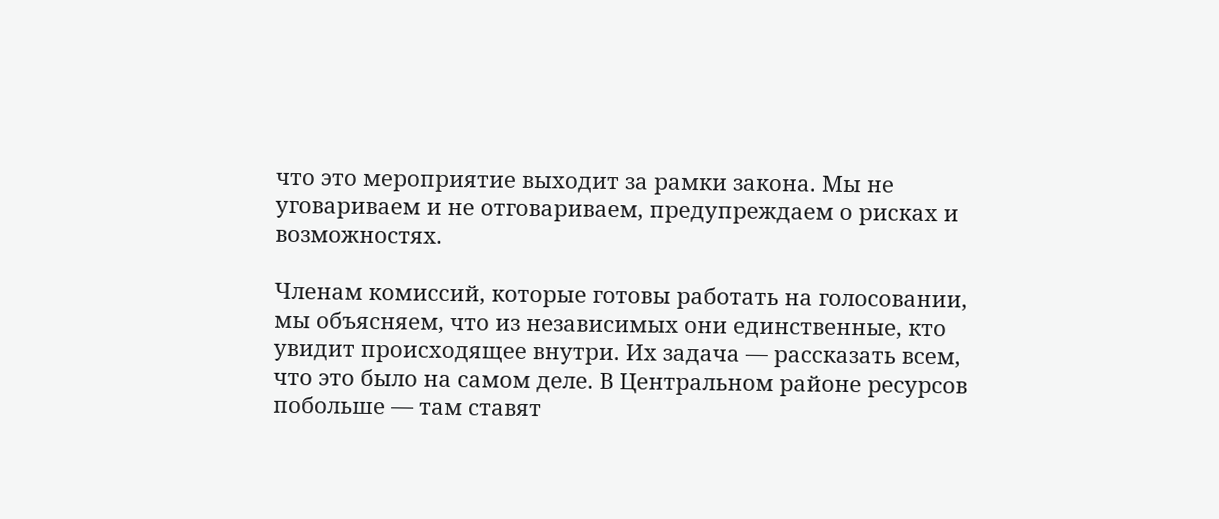что это мероприятие выходит за рамки закона. Мы не уговариваем и не отговариваем, предупреждаем о рисках и возможностях.

Членам комиссий, которые готовы работать на голосовании, мы объясняем, что из независимых они единственные, кто увидит происходящее внутри. Их задача — рассказать всем, что это было на самом деле. В Центральном районе ресурсов побольше — там ставят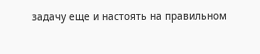задачу еще и настоять на правильном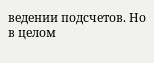ведении подсчетов. Но в целом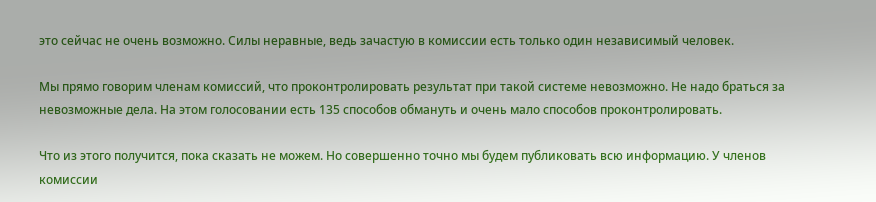это сейчас не очень возможно. Силы неравные, ведь зачастую в комиссии есть только один независимый человек.

Мы прямо говорим членам комиссий, что проконтролировать результат при такой системе невозможно. Не надо браться за невозможные дела. На этом голосовании есть 135 способов обмануть и очень мало способов проконтролировать.

Что из этого получится, пока сказать не можем. Но совершенно точно мы будем публиковать всю информацию. У членов комиссии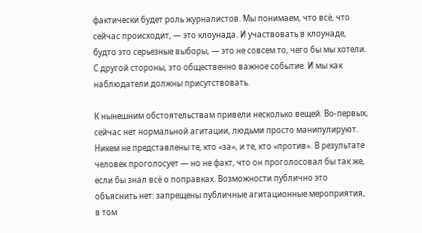фактически будет роль журналистов. Мы понимаем, что всё, что сейчас происходит, — это клоунада. И участвовать в клоунаде, будто это серьезные выборы, — это не совсем то, чего бы мы хотели. С другой стороны, это общественно важное событие. И мы как наблюдатели должны присутствовать.

К нынешним обстоятельствам привели несколько вещей. Во-первых, сейчас нет нормальной агитации, людьми просто манипулируют. Никем не представлены те, кто «за», и те, кто «против». В результате человек проголосует — но не факт, что он проголосовал бы так же, если бы знал всё о поправках. Возможности публично это объяснить нет: запрещены публичные агитационные мероприятия, в том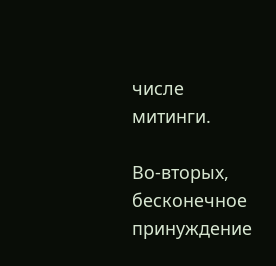числе митинги.

Во-вторых, бесконечное принуждение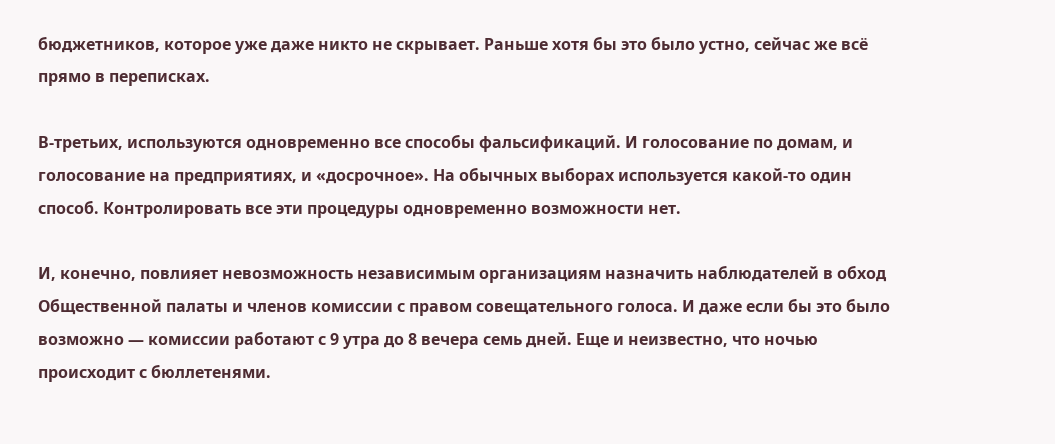бюджетников, которое уже даже никто не скрывает. Раньше хотя бы это было устно, сейчас же всё прямо в переписках.

В-третьих, используются одновременно все способы фальсификаций. И голосование по домам, и голосование на предприятиях, и «досрочное». На обычных выборах используется какой-то один способ. Контролировать все эти процедуры одновременно возможности нет.

И, конечно, повлияет невозможность независимым организациям назначить наблюдателей в обход Общественной палаты и членов комиссии с правом совещательного голоса. И даже если бы это было возможно — комиссии работают с 9 утра до 8 вечера семь дней. Еще и неизвестно, что ночью происходит с бюллетенями.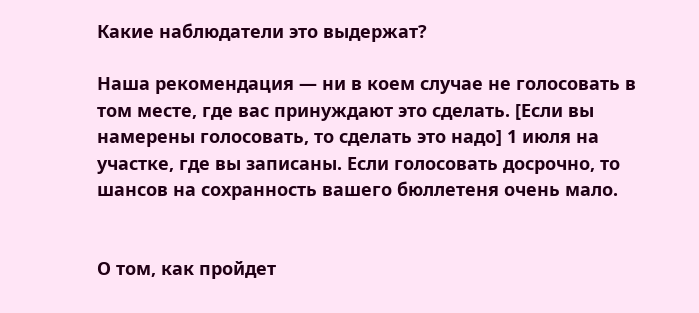Какие наблюдатели это выдержат?

Наша рекомендация — ни в коем случае не голосовать в том месте, где вас принуждают это сделать. [Если вы намерены голосовать, то сделать это надо] 1 июля на участке, где вы записаны. Если голосовать досрочно, то шансов на сохранность вашего бюллетеня очень мало.


О том, как пройдет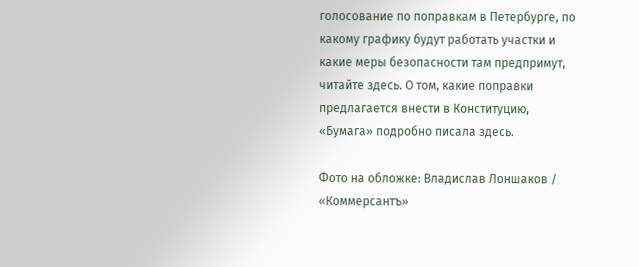голосование по поправкам в Петербурге, по какому графику будут работать участки и какие меры безопасности там предпримут, читайте здесь. О том, какие поправки предлагается внести в Конституцию, «Бумага» подробно писала здесь.

Фото на обложке: Владислав Лоншаков / «Коммерсантъ»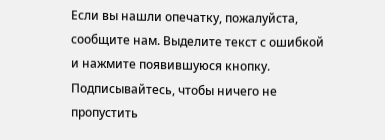Если вы нашли опечатку, пожалуйста, сообщите нам. Выделите текст с ошибкой и нажмите появившуюся кнопку.
Подписывайтесь, чтобы ничего не пропустить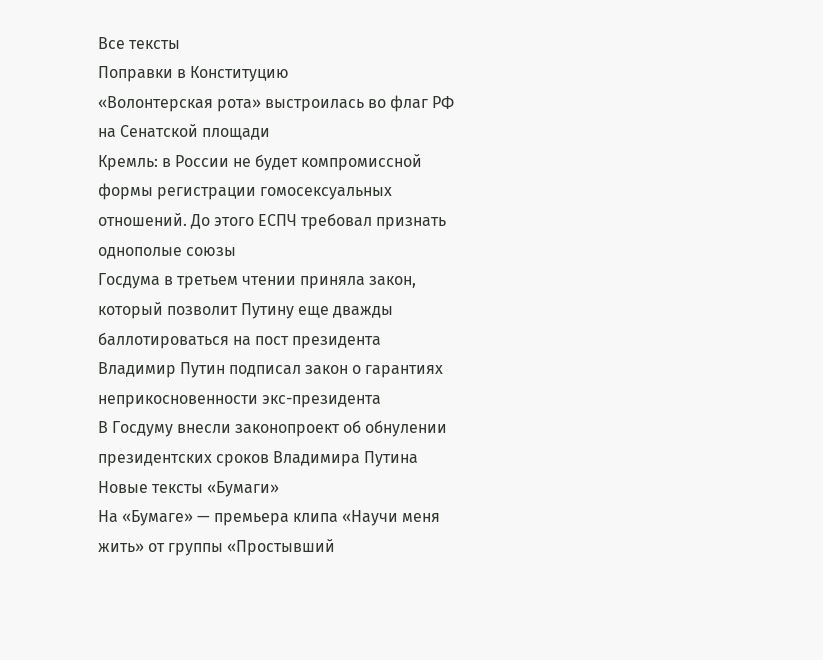Все тексты
Поправки в Конституцию
«Волонтерская рота» выстроилась во флаг РФ на Сенатской площади
Кремль: в России не будет компромиссной формы регистрации гомосексуальных отношений. До этого ЕСПЧ требовал признать однополые союзы
Госдума в третьем чтении приняла закон, который позволит Путину еще дважды баллотироваться на пост президента
Владимир Путин подписал закон о гарантиях неприкосновенности экс-президента
В Госдуму внесли законопроект об обнулении президентских сроков Владимира Путина
Новые тексты «Бумаги»
На «Бумаге» — премьера клипа «Научи меня жить» от группы «Простывший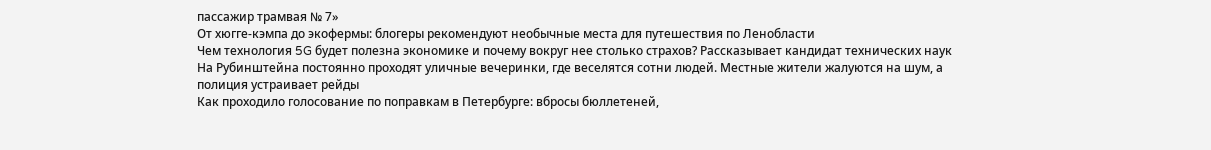пассажир трамвая № 7»
От хюгге-кэмпа до экофермы: блогеры рекомендуют необычные места для путешествия по Ленобласти
Чем технология 5G будет полезна экономике и почему вокруг нее столько страхов? Рассказывает кандидат технических наук
На Рубинштейна постоянно проходят уличные вечеринки, где веселятся сотни людей. Местные жители жалуются на шум, а полиция устраивает рейды
Как проходило голосование по поправкам в Петербурге: вбросы бюллетеней,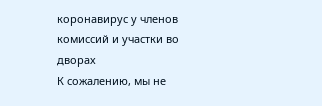коронавирус у членов комиссий и участки во дворах
К сожалению, мы не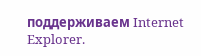поддерживаем Internet Explorer.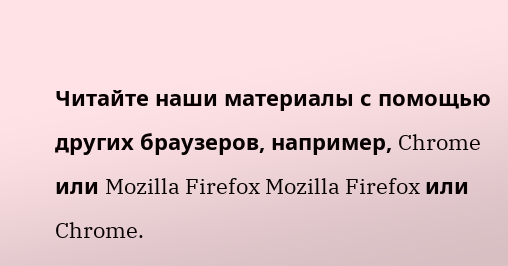Читайте наши материалы с помощью других браузеров, например, Chrome или Mozilla Firefox Mozilla Firefox или Chrome.